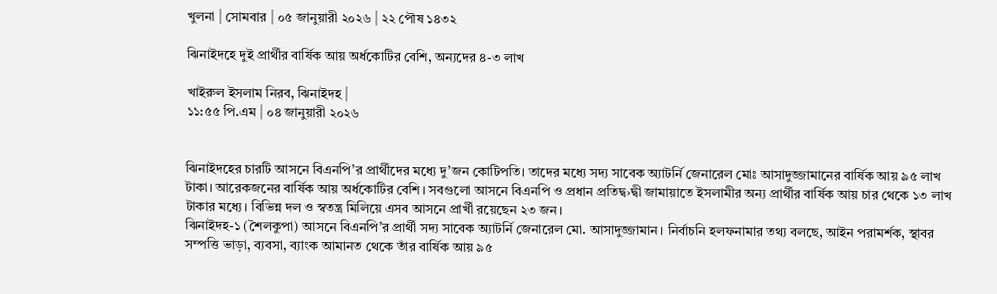খুলনা | সোমবার | ০৫ জানুয়ারী ২০২৬ | ২২ পৌষ ১৪৩২

ঝিনাইদহে দুই প্রার্থীর বার্ষিক আয় অর্ধকোটির বেশি, অন্যদের ৪-৩ লাখ

খাইরুল ইসলাম নিরব, ঝিনাইদহ |
১১:৫৫ পি.এম | ০৪ জানুয়ারী ২০২৬


ঝিনাইদহের চারটি আসনে বিএনপি’র প্রার্থীদের মধ্যে দু’জন কোটিপতি। তাদের মধ্যে সদ্য সাবেক অ্যাটর্নি জেনারেল মোঃ আসাদুজ্জামানের বার্ষিক আয় ৯৫ লাখ টাকা। আরেকজনের বার্ষিক আয় অর্ধকোটির বেশি। সবগুলো আসনে বিএনপি ও প্রধান প্রতিদ্ব›দ্বী জামায়াতে ইসলামীর অন্য প্রার্থীর বার্ষিক আয় চার থেকে ১৩ লাখ টাকার মধ্যে। বিভিন্ন দল ও স্বতন্ত্র মিলিয়ে এসব আসনে প্রার্খী রয়েছেন ২৩ জন।
ঝিনাইদহ-১ (শৈলকুপা) আসনে বিএনপি’র প্রার্থী সদ্য সাবেক অ্যাটর্নি জেনারেল মো. আসাদুজ্জামান। নির্বাচনি হলফনামার তথ্য বলছে, আইন পরামর্শক, স্থাবর সম্পত্তি ভাড়া, ব্যবসা, ব্যাংক আমানত থেকে তাঁর বার্ষিক আয় ৯৫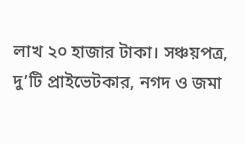লাখ ২০ হাজার টাকা। সঞ্চয়পত্র, দু’টি প্রাইভেটকার, নগদ ও জমা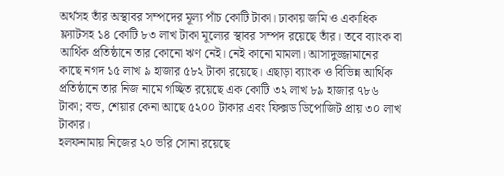অর্থসহ তাঁর অস্থাবর সম্পদের মূল্য পাঁচ কোটি টাকা। ঢাকায় জমি ও একাধিক ফ্ল্যাটসহ ১৪ কোটি ৮৩ লাখ টাকা মূল্যের স্থাবর সম্পদ রয়েছে তাঁর। তবে ব্যাংক বা আর্থিক প্রতিষ্ঠানে তার কোনো ঋণ নেই। নেই কানো মামলা। আসাদুজ্জামানের কাছে নগদ ১৫ লাখ ৯ হাজার ৫৮২ টাকা রয়েছে। এছাড়া ব্যাংক ও বিভিন্ন আর্থিক প্রতিষ্ঠানে তার নিজ নামে গচ্ছিত রয়েছে এক কোটি ৩২ লাখ ৮৯ হাজার ৭৮৬ টাকা; বন্ড, শেয়ার কেনা আছে ৫২০০ টাকার এবং ফিক্সড ডিপোজিট প্রায় ৩০ লাখ টাকার।
হলফনামায় নিজের ২০ ভরি সোনা রয়েছে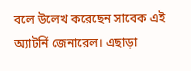বলে উলেখ করেছেন সাবেক এই অ্যাটর্নি জেনারেল। এছাড়া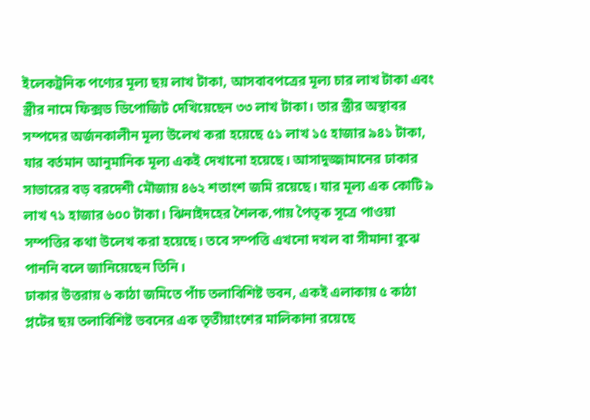ইলেকট্রনিক পণ্যের মূল্য ছয় লাখ টাকা, আসবাবপত্রের মূল্য চার লাখ টাকা এবং স্ত্রীর নামে ফিক্সড ডিপোজিট দেখিয়েছেন ৩৩ লাখ টাকা। তার স্ত্রীর অস্থাবর সম্পদের অর্জনকালীন মূল্য উলেখ করা হয়েছে ৫১ লাখ ১৫ হাজার ৯৪১ টাকা, যার বর্তমান আনুমানিক মূল্য একই দেখানো হয়েছে। আসাদুজ্জামানের ঢাকার সাভারের বড় বরদেশী মৌজায় ৪৬২ শতাংশ জমি রয়েছে। যার মূল্য এক কোটি ৯ লাখ ৭১ হাজার ৬০০ টাকা। ঝিনাইদহের শৈলক‚পায় পৈতৃক সূত্রে পাওয়া সম্পত্তির কথা উলেখ করা হয়েছে। তবে সম্পত্তি এখনো দখল বা সীমানা বুঝে পাননি বলে জানিয়েছেন তিনি।
ঢাকার উত্তরায় ৬ কাঠা জমিতে পাঁচ তলাবিশিষ্ট ভবন, একই এলাকায় ৫ কাঠা প্লটের ছয় তলাবিশিষ্ট ভবনের এক তৃতীয়াংশের মালিকানা রয়েছে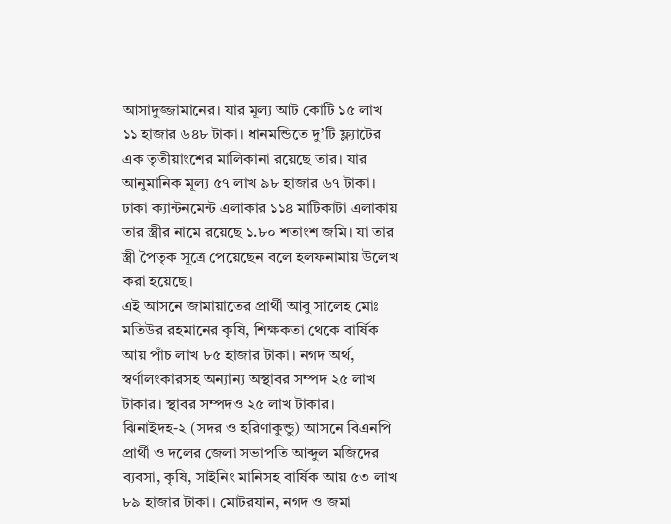আসাদুজ্জামানের। যার মূল্য আট কোটি ১৫ লাখ ১১ হাজার ৬৪৮ টাকা। ধানমন্ডিতে দু’টি ফ্ল্যাটের এক তৃতীয়াংশের মালিকানা রয়েছে তার। যার আনুমানিক মূল্য ৫৭ লাখ ৯৮ হাজার ৬৭ টাকা। ঢাকা ক্যান্টনমেন্ট এলাকার ১১৪ মাটিকাটা এলাকায় তার স্ত্রীর নামে রয়েছে ১.৮০ শতাংশ জমি। যা তার স্ত্রী পৈতৃক সূত্রে পেয়েছেন বলে হলফনামায় উলেখ করা হয়েছে।
এই আসনে জামায়াতের প্রার্থী আবু সালেহ মোঃ মতিউর রহমানের কৃষি, শিক্ষকতা থেকে বার্ষিক আয় পাঁচ লাখ ৮৫ হাজার টাকা। নগদ অর্থ, স্বর্ণালংকারসহ অন্যান্য অস্থাবর সম্পদ ২৫ লাখ টাকার। স্থাবর সম্পদও ২৫ লাখ টাকার।
ঝিনাইদহ-২ (সদর ও হরিণাকুন্ডু) আসনে বিএনপি প্রার্থী ও দলের জেলা সভাপতি আব্দুল মজিদের ব্যবসা, কৃষি, সাইনিং মানিসহ বার্ষিক আয় ৫৩ লাখ ৮৯ হাজার টাকা। মোটরযান, নগদ ও জমা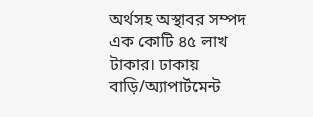অর্থসহ অস্থাবর সম্পদ এক কোটি ৪৫ লাখ টাকার। ঢাকায় বাড়ি/অ্যাপার্টমেন্ট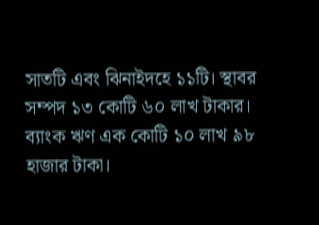সাতটি এবং ঝিনাইদহে ১১টি। স্থাবর সম্পদ ১৩ কোটি ৬০ লাখ টাকার। ব্যাংক ঋণ এক কোটি ১০ লাখ ৯৮ হাজার টাকা।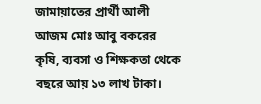জামায়াতের প্রার্থী আলী আজম মোঃ আবু বকরের কৃষি, ব্যবসা ও শিক্ষকতা থেকে বছরে আয় ১৩ লাখ টাকা।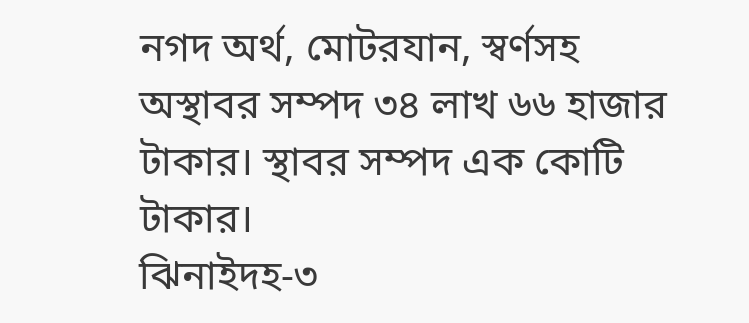নগদ অর্থ, মোটরযান, স্বর্ণসহ অস্থাবর সম্পদ ৩৪ লাখ ৬৬ হাজার টাকার। স্থাবর সম্পদ এক কোটি টাকার।
ঝিনাইদহ-৩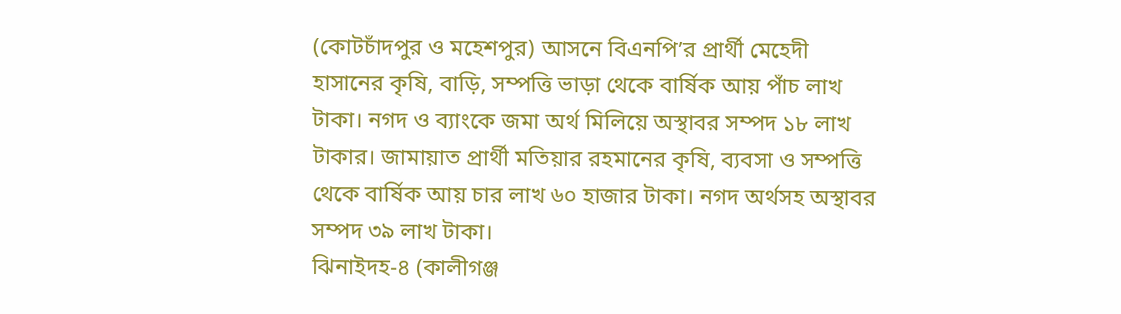(কোটচাঁদপুর ও মহেশপুর) আসনে বিএনপি’র প্রার্থী মেহেদী হাসানের কৃষি, বাড়ি, সম্পত্তি ভাড়া থেকে বার্ষিক আয় পাঁচ লাখ টাকা। নগদ ও ব্যাংকে জমা অর্থ মিলিয়ে অস্থাবর সম্পদ ১৮ লাখ টাকার। জামায়াত প্রার্থী মতিয়ার রহমানের কৃষি, ব্যবসা ও সম্পত্তি থেকে বার্ষিক আয় চার লাখ ৬০ হাজার টাকা। নগদ অর্থসহ অস্থাবর সম্পদ ৩৯ লাখ টাকা।
ঝিনাইদহ-৪ (কালীগঞ্জ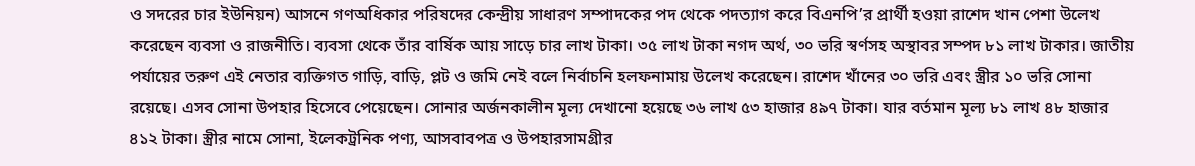ও সদরের চার ইউনিয়ন) আসনে গণঅধিকার পরিষদের কেন্দ্রীয় সাধারণ সম্পাদকের পদ থেকে পদত্যাগ করে বিএনপি’র প্রার্থী হওয়া রাশেদ খান পেশা উলেখ করেছেন ব্যবসা ও রাজনীতি। ব্যবসা থেকে তাঁর বার্ষিক আয় সাড়ে চার লাখ টাকা। ৩৫ লাখ টাকা নগদ অর্থ, ৩০ ভরি স্বর্ণসহ অস্থাবর সম্পদ ৮১ লাখ টাকার। জাতীয় পর্যায়ের তরুণ এই নেতার ব্যক্তিগত গাড়ি, বাড়ি, প্লট ও জমি নেই বলে নির্বাচনি হলফনামায় উলেখ করেছেন। রাশেদ খাঁনের ৩০ ভরি এবং স্ত্রীর ১০ ভরি সোনা রয়েছে। এসব সোনা উপহার হিসেবে পেয়েছেন। সোনার অর্জনকালীন মূল্য দেখানো হয়েছে ৩৬ লাখ ৫৩ হাজার ৪৯৭ টাকা। যার বর্তমান মূল্য ৮১ লাখ ৪৮ হাজার ৪১২ টাকা। স্ত্রীর নামে সোনা, ইলেকট্রনিক পণ্য, আসবাবপত্র ও উপহারসামগ্রীর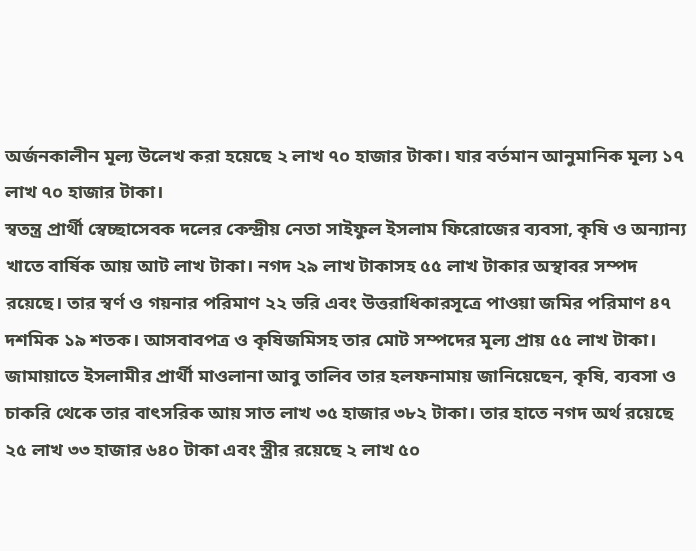অর্জনকালীন মূল্য উলেখ করা হয়েছে ২ লাখ ৭০ হাজার টাকা। যার বর্তমান আনুমানিক মূল্য ১৭ লাখ ৭০ হাজার টাকা।
স্বতন্ত্র প্রার্থী স্বেচ্ছাসেবক দলের কেন্দ্রীয় নেতা সাইফুল ইসলাম ফিরোজের ব্যবসা, কৃষি ও অন্যান্য খাতে বার্ষিক আয় আট লাখ টাকা। নগদ ২৯ লাখ টাকাসহ ৫৫ লাখ টাকার অস্থাবর সম্পদ রয়েছে। তার স্বর্ণ ও গয়নার পরিমাণ ২২ ভরি এবং উত্তরাধিকারসূত্রে পাওয়া জমির পরিমাণ ৪৭ দশমিক ১৯ শতক। আসবাবপত্র ও কৃষিজমিসহ তার মোট সম্পদের মূল্য প্রায় ৫৫ লাখ টাকা।
জামায়াতে ইসলামীর প্রার্থী মাওলানা আবু তালিব তার হলফনামায় জানিয়েছেন, কৃষি, ব্যবসা ও চাকরি থেকে তার বাৎসরিক আয় সাত লাখ ৩৫ হাজার ৩৮২ টাকা। তার হাতে নগদ অর্থ রয়েছে ২৫ লাখ ৩৩ হাজার ৬৪০ টাকা এবং স্ত্রীর রয়েছে ২ লাখ ৫০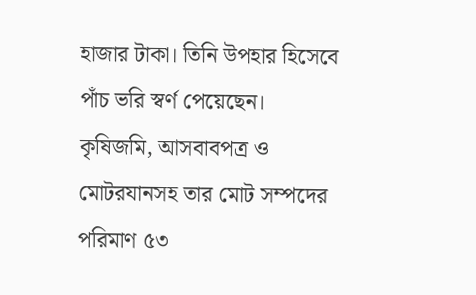হাজার টাকা। তিনি উপহার হিসেবে পাঁচ ভরি স্বর্ণ পেয়েছেন। কৃষিজমি, আসবাবপত্র ও মোটরযানসহ তার মোট সম্পদের পরিমাণ ৫৩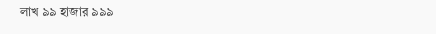লাখ ৯৯ হাজার ৯৯৯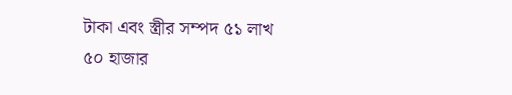টাকা এবং স্ত্রীর সম্পদ ৫১ লাখ ৫০ হাজার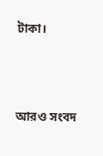টাকা।



আরও সংবদ